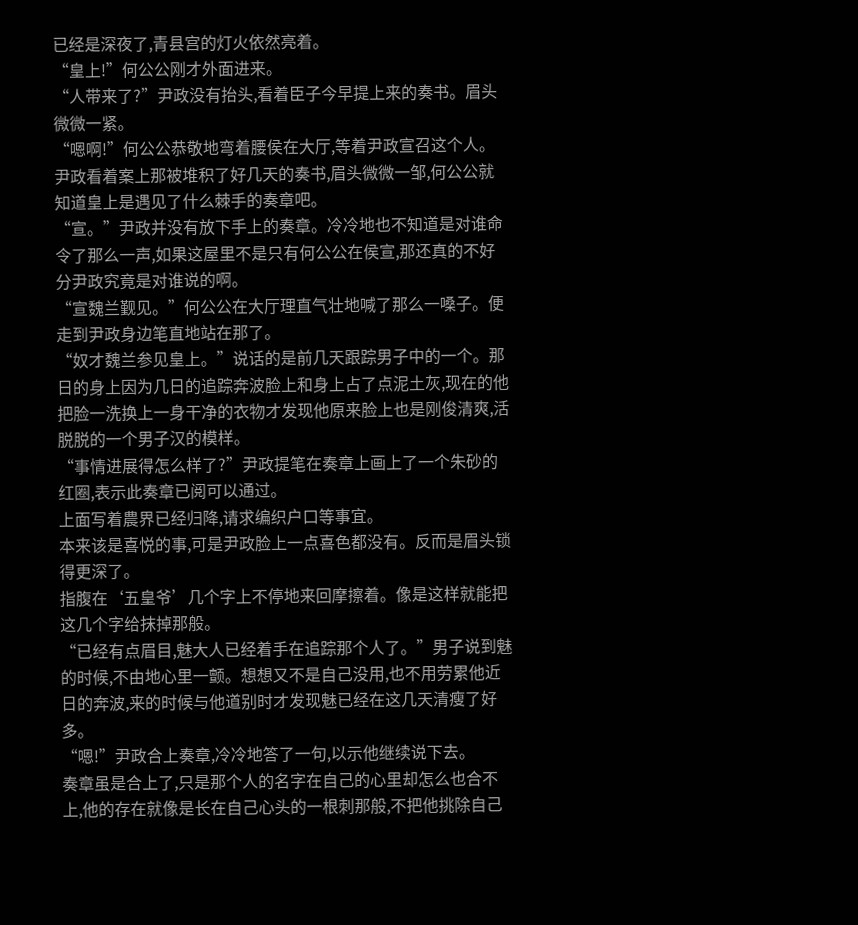已经是深夜了,青县宫的灯火依然亮着。
“皇上!”何公公刚才外面进来。
“人带来了?”尹政没有抬头,看着臣子今早提上来的奏书。眉头微微一紧。
“嗯啊!”何公公恭敬地弯着腰侯在大厅,等着尹政宣召这个人。
尹政看着案上那被堆积了好几天的奏书,眉头微微一邹,何公公就知道皇上是遇见了什么棘手的奏章吧。
“宣。”尹政并没有放下手上的奏章。冷冷地也不知道是对谁命令了那么一声,如果这屋里不是只有何公公在侯宣,那还真的不好分尹政究竟是对谁说的啊。
“宣魏兰觐见。”何公公在大厅理直气壮地喊了那么一嗓子。便走到尹政身边笔直地站在那了。
“奴才魏兰参见皇上。”说话的是前几天跟踪男子中的一个。那日的身上因为几日的追踪奔波脸上和身上占了点泥土灰,现在的他把脸一洗换上一身干净的衣物才发现他原来脸上也是刚俊清爽,活脱脱的一个男子汉的模样。
“事情进展得怎么样了?”尹政提笔在奏章上画上了一个朱砂的红圈,表示此奏章已阅可以通过。
上面写着農界已经归降,请求编织户口等事宜。
本来该是喜悦的事,可是尹政脸上一点喜色都没有。反而是眉头锁得更深了。
指腹在‘五皇爷’几个字上不停地来回摩擦着。像是这样就能把这几个字给抹掉那般。
“已经有点眉目,魅大人已经着手在追踪那个人了。”男子说到魅的时候,不由地心里一颤。想想又不是自己没用,也不用劳累他近日的奔波,来的时候与他道别时才发现魅已经在这几天清瘦了好多。
“嗯!”尹政合上奏章,冷冷地答了一句,以示他继续说下去。
奏章虽是合上了,只是那个人的名字在自己的心里却怎么也合不上,他的存在就像是长在自己心头的一根刺那般,不把他挑除自己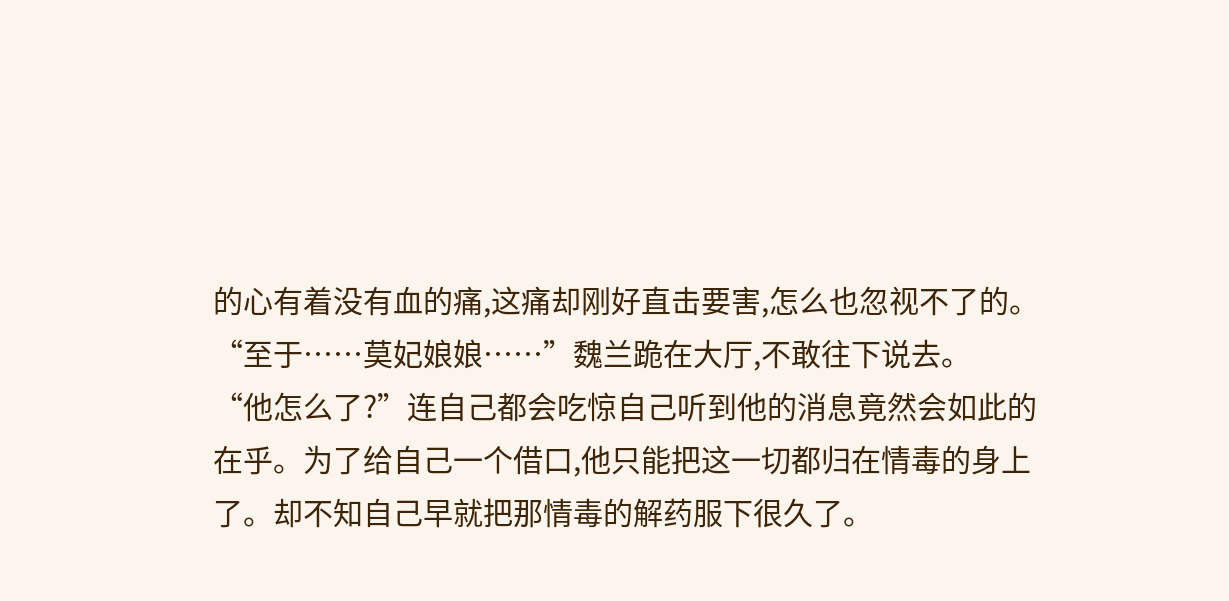的心有着没有血的痛,这痛却刚好直击要害,怎么也忽视不了的。
“至于……莫妃娘娘……”魏兰跪在大厅,不敢往下说去。
“他怎么了?”连自己都会吃惊自己听到他的消息竟然会如此的在乎。为了给自己一个借口,他只能把这一切都归在情毒的身上了。却不知自己早就把那情毒的解药服下很久了。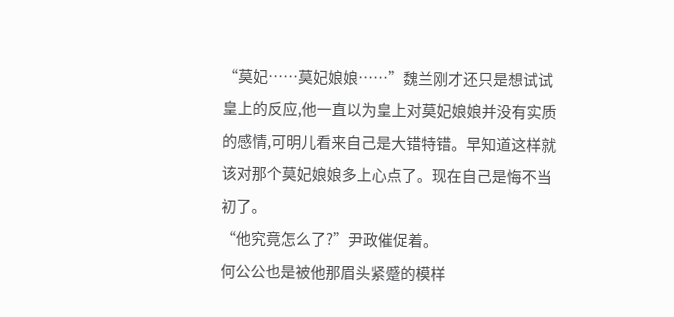“莫妃……莫妃娘娘……”魏兰刚才还只是想试试皇上的反应,他一直以为皇上对莫妃娘娘并没有实质的感情,可明儿看来自己是大错特错。早知道这样就该对那个莫妃娘娘多上心点了。现在自己是悔不当初了。
“他究竟怎么了?”尹政催促着。
何公公也是被他那眉头紧蹙的模样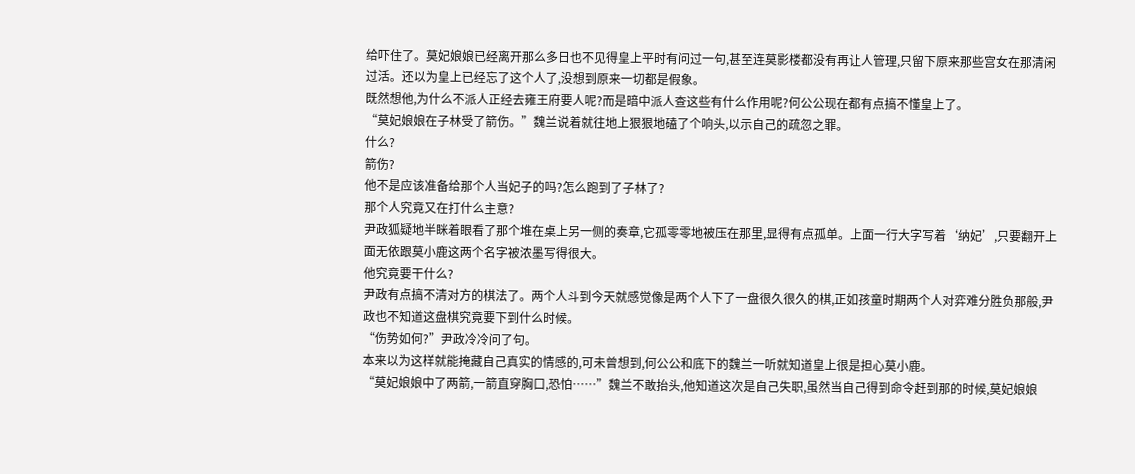给吓住了。莫妃娘娘已经离开那么多日也不见得皇上平时有问过一句,甚至连莫影楼都没有再让人管理,只留下原来那些宫女在那清闲过活。还以为皇上已经忘了这个人了,没想到原来一切都是假象。
既然想他,为什么不派人正经去雍王府要人呢?而是暗中派人查这些有什么作用呢?何公公现在都有点搞不懂皇上了。
“莫妃娘娘在子林受了箭伤。”魏兰说着就往地上狠狠地磕了个响头,以示自己的疏忽之罪。
什么?
箭伤?
他不是应该准备给那个人当妃子的吗?怎么跑到了子林了?
那个人究竟又在打什么主意?
尹政狐疑地半眯着眼看了那个堆在桌上另一侧的奏章,它孤零零地被压在那里,显得有点孤单。上面一行大字写着‘纳妃’,只要翻开上面无依跟莫小鹿这两个名字被浓墨写得很大。
他究竟要干什么?
尹政有点搞不清对方的棋法了。两个人斗到今天就感觉像是两个人下了一盘很久很久的棋,正如孩童时期两个人对弈难分胜负那般,尹政也不知道这盘棋究竟要下到什么时候。
“伤势如何?”尹政冷冷问了句。
本来以为这样就能掩藏自己真实的情感的,可未曾想到,何公公和底下的魏兰一听就知道皇上很是担心莫小鹿。
“莫妃娘娘中了两箭,一箭直穿胸口,恐怕……”魏兰不敢抬头,他知道这次是自己失职,虽然当自己得到命令赶到那的时候,莫妃娘娘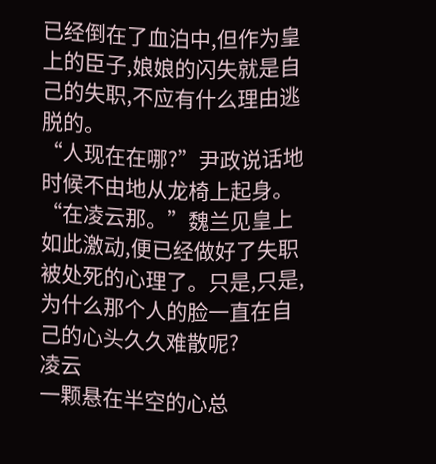已经倒在了血泊中,但作为皇上的臣子,娘娘的闪失就是自己的失职,不应有什么理由逃脱的。
“人现在在哪?”尹政说话地时候不由地从龙椅上起身。
“在凌云那。”魏兰见皇上如此激动,便已经做好了失职被处死的心理了。只是,只是,为什么那个人的脸一直在自己的心头久久难散呢?
凌云
一颗悬在半空的心总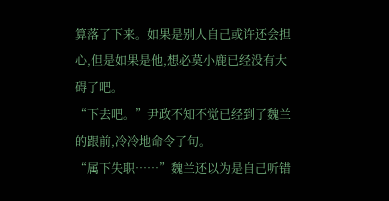算落了下来。如果是别人自己或许还会担心,但是如果是他,想必莫小鹿已经没有大碍了吧。
“下去吧。”尹政不知不觉已经到了魏兰的跟前,冷冷地命令了句。
“属下失职……”魏兰还以为是自己听错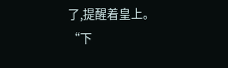了,提醒着皇上。
“下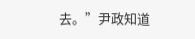去。”尹政知道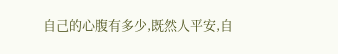自己的心腹有多少,既然人平安,自